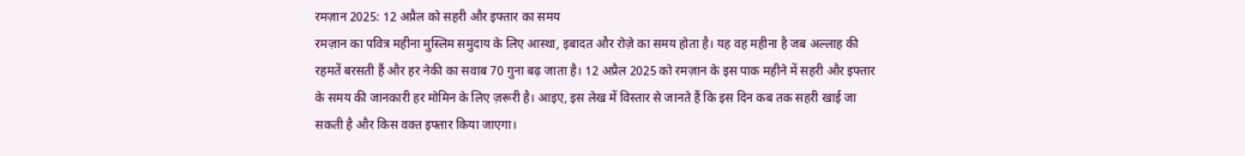रमज़ान 2025: 12 अप्रैल को सहरी और इफ्तार का समय
रमज़ान का पवित्र महीना मुस्लिम समुदाय के लिए आस्था, इबादत और रोज़े का समय होता है। यह वह महीना है जब अल्लाह की रहमतें बरसती हैं और हर नेकी का सवाब 70 गुना बढ़ जाता है। 12 अप्रैल 2025 को रमज़ान के इस पाक महीने में सहरी और इफ्तार के समय की जानकारी हर मोमिन के लिए ज़रूरी है। आइए, इस लेख में विस्तार से जानते हैं कि इस दिन कब तक सहरी खाई जा सकती है और किस वक्त इफ्तार किया जाएगा।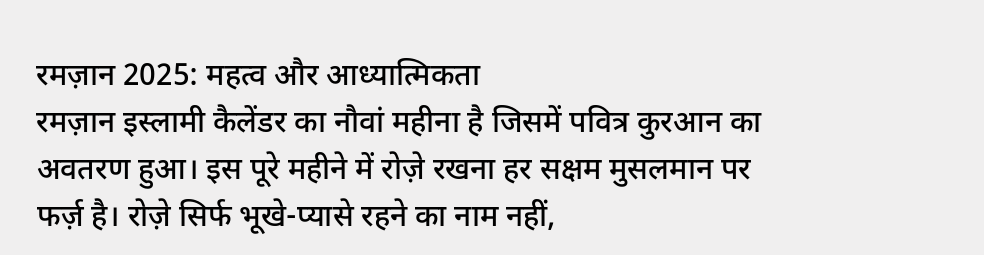रमज़ान 2025: महत्व और आध्यात्मिकता
रमज़ान इस्लामी कैलेंडर का नौवां महीना है जिसमें पवित्र कुरआन का अवतरण हुआ। इस पूरे महीने में रोज़े रखना हर सक्षम मुसलमान पर फर्ज़ है। रोज़े सिर्फ भूखे-प्यासे रहने का नाम नहीं,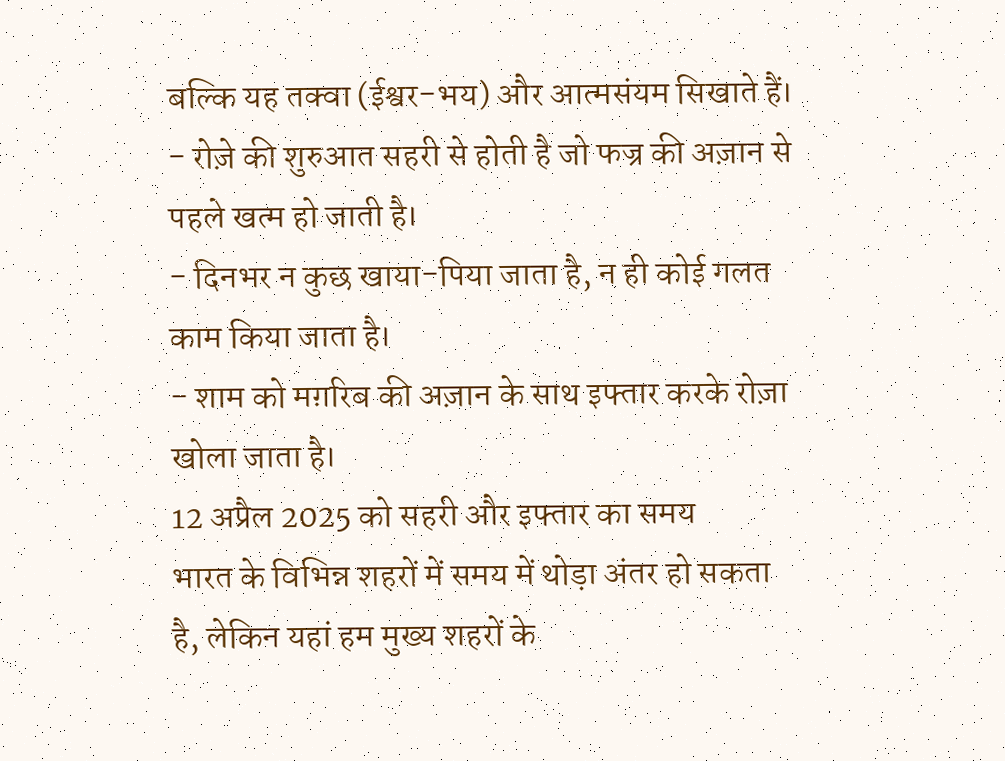बल्कि यह तक्वा (ईश्वर-भय) और आत्मसंयम सिखाते हैं।
- रोज़े की शुरुआत सहरी से होती है जो फज्र की अज़ान से पहले खत्म हो जाती है।
- दिनभर न कुछ खाया-पिया जाता है, न ही कोई गलत काम किया जाता है।
- शाम को मग़रिब की अज़ान के साथ इफ्तार करके रोज़ा खोला जाता है।
12 अप्रैल 2025 को सहरी और इफ्तार का समय
भारत के विभिन्न शहरों में समय में थोड़ा अंतर हो सकता है, लेकिन यहां हम मुख्य शहरों के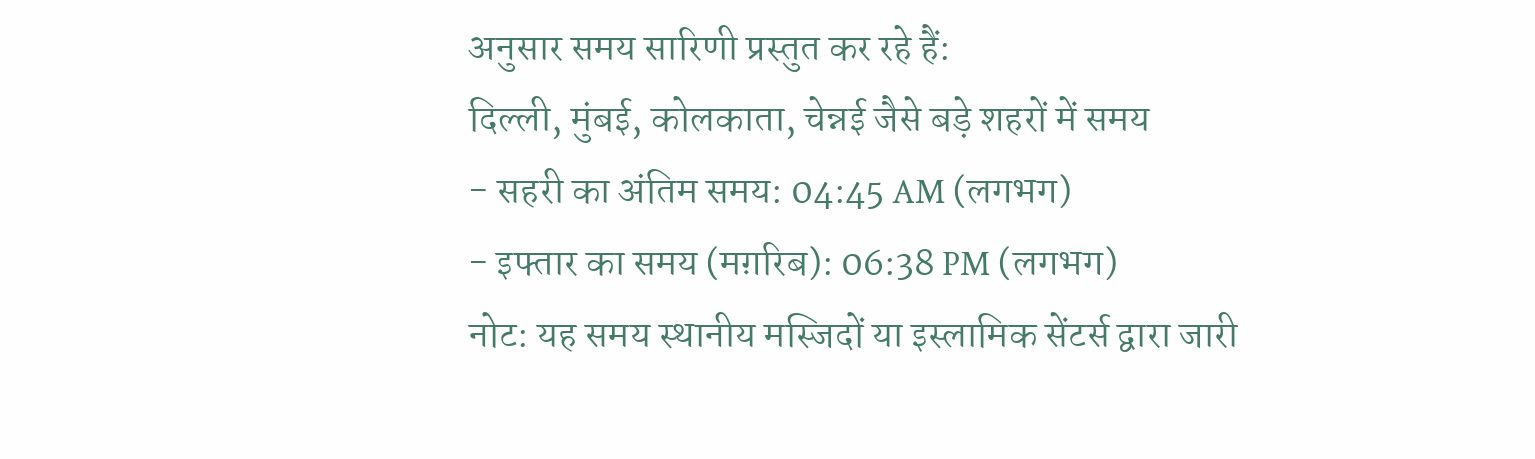अनुसार समय सारिणी प्रस्तुत कर रहे हैं:
दिल्ली, मुंबई, कोलकाता, चेन्नई जैसे बड़े शहरों में समय
- सहरी का अंतिम समय: 04:45 AM (लगभग)
- इफ्तार का समय (मग़रिब): 06:38 PM (लगभग)
नोट: यह समय स्थानीय मस्जिदों या इस्लामिक सेंटर्स द्वारा जारी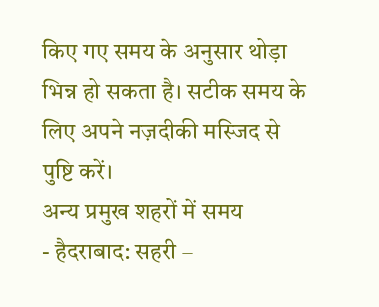किए गए समय के अनुसार थोड़ा भिन्न हो सकता है। सटीक समय के लिए अपने नज़दीकी मस्जिद से पुष्टि करें।
अन्य प्रमुख शहरों में समय
- हैदराबाद: सहरी –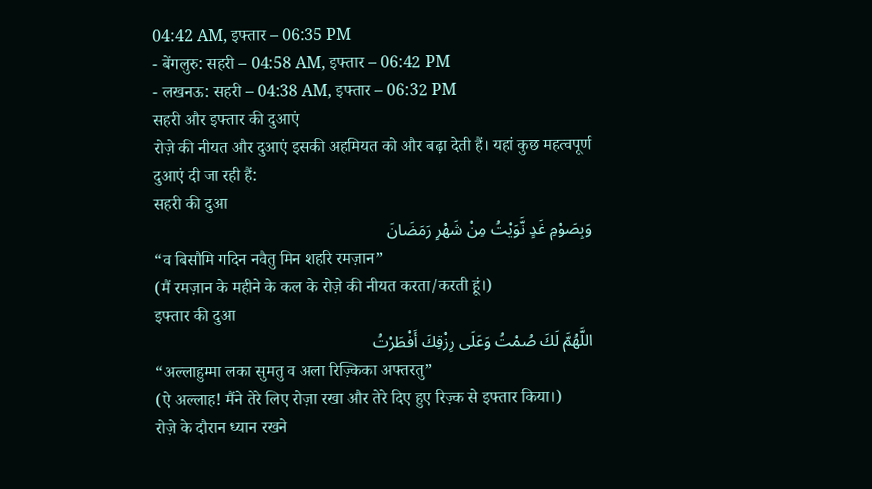04:42 AM, इफ्तार – 06:35 PM
- बेंगलुरु: सहरी – 04:58 AM, इफ्तार – 06:42 PM
- लखनऊ: सहरी – 04:38 AM, इफ्तार – 06:32 PM
सहरी और इफ्तार की दुआएं
रोज़े की नीयत और दुआएं इसकी अहमियत को और बढ़ा देती हैं। यहां कुछ महत्वपूर्ण दुआएं दी जा रही हैं:
सहरी की दुआ
وَبِصَوْمِ غَدٍ نَّوَيْتُ مِنْ شَهْرِ رَمَضَانَ
“व बिसौमि गदिन नवैतु मिन शहरि रमज़ान”
(मैं रमज़ान के महीने के कल के रोज़े की नीयत करता/करती हूं।)
इफ्तार की दुआ
اللَّهُمَّ لَكَ صُمْتُ وَعَلَى رِزْقِكَ أَفْطَرْتُ
“अल्लाहुम्मा लका सुमतु व अला रिज़्किका अफ्तरतु”
(ऐ अल्लाह! मैंने तेरे लिए रोज़ा रखा और तेरे दिए हुए रिज़्क से इफ्तार किया।)
रोज़े के दौरान ध्यान रखने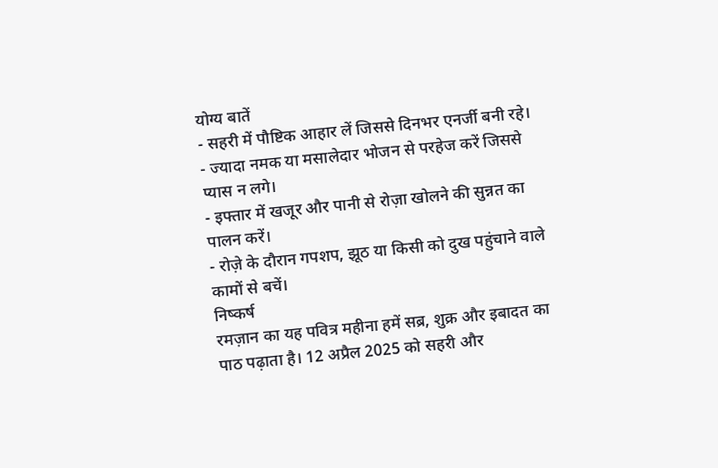योग्य बातें
- सहरी में पौष्टिक आहार लें जिससे दिनभर एनर्जी बनी रहे।
- ज्यादा नमक या मसालेदार भोजन से परहेज करें जिससे प्यास न लगे।
- इफ्तार में खजूर और पानी से रोज़ा खोलने की सुन्नत का पालन करें।
- रोज़े के दौरान गपशप, झूठ या किसी को दुख पहुंचाने वाले कामों से बचें।
निष्कर्ष
रमज़ान का यह पवित्र महीना हमें सब्र, शुक्र और इबादत का पाठ पढ़ाता है। 12 अप्रैल 2025 को सहरी और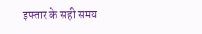इफ्तार के सही समय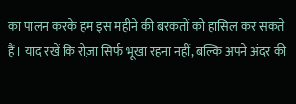का पालन करके हम इस महीने की बरकतों को हासिल कर सकते हैं। याद रखें कि रोज़ा सिर्फ भूखा रहना नहीं, बल्कि अपने अंदर की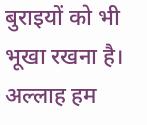बुराइयों को भी भूखा रखना है। अल्लाह हम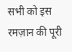सभी को इस रमज़ान की पूरी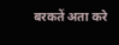बरकतें अता करे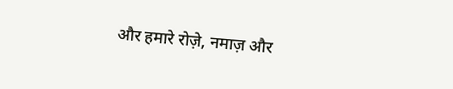और हमारे रोज़े, नमाज़ और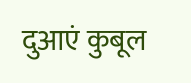दुआएं कुबूल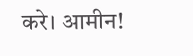करे। आमीन!